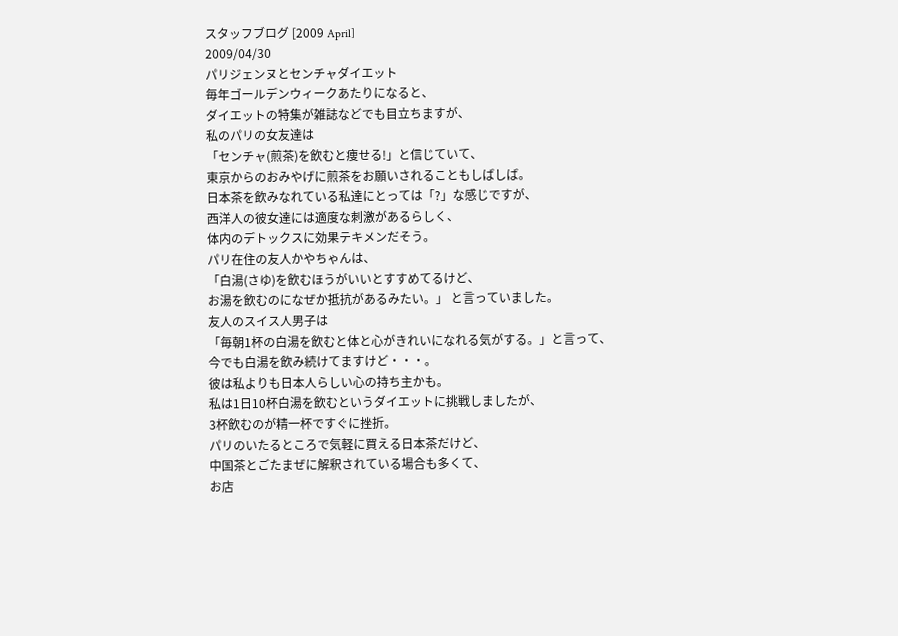スタッフブログ [2009 April]
2009/04/30
パリジェンヌとセンチャダイエット
毎年ゴールデンウィークあたりになると、
ダイエットの特集が雑誌などでも目立ちますが、
私のパリの女友達は
「センチャ(煎茶)を飲むと痩せる!」と信じていて、
東京からのおみやげに煎茶をお願いされることもしばしば。
日本茶を飲みなれている私達にとっては「?」な感じですが、
西洋人の彼女達には適度な刺激があるらしく、
体内のデトックスに効果テキメンだそう。
パリ在住の友人かやちゃんは、
「白湯(さゆ)を飲むほうがいいとすすめてるけど、
お湯を飲むのになぜか抵抗があるみたい。」 と言っていました。
友人のスイス人男子は
「毎朝1杯の白湯を飲むと体と心がきれいになれる気がする。」と言って、
今でも白湯を飲み続けてますけど・・・。
彼は私よりも日本人らしい心の持ち主かも。
私は1日10杯白湯を飲むというダイエットに挑戦しましたが、
3杯飲むのが精一杯ですぐに挫折。
パリのいたるところで気軽に買える日本茶だけど、
中国茶とごたまぜに解釈されている場合も多くて、
お店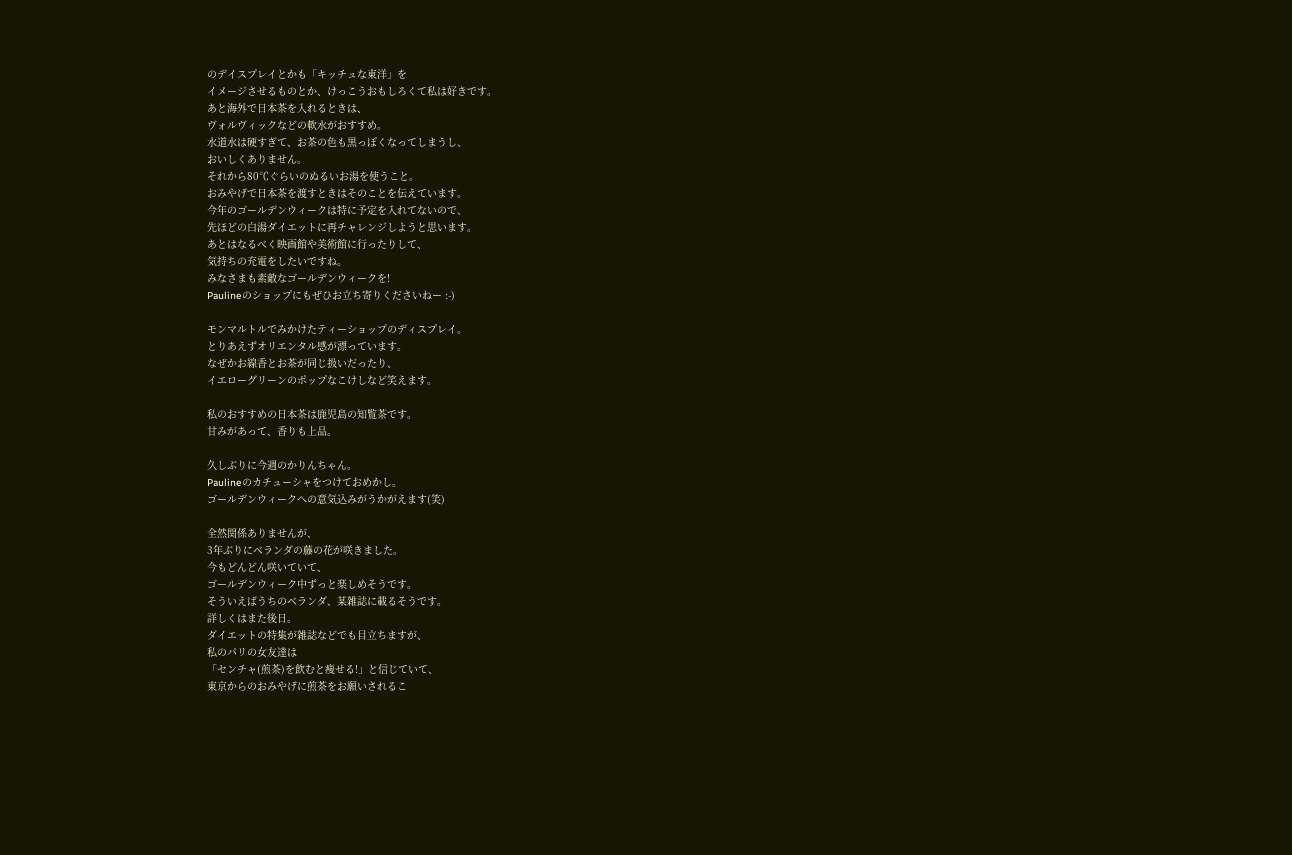のデイスプレイとかも「キッチュな東洋」を
イメージさせるものとか、けっこうおもしろくて私は好きです。
あと海外で日本茶を入れるときは、
ヴォルヴィックなどの軟水がおすすめ。
水道水は硬すぎて、お茶の色も黒っぽくなってしまうし、
おいしくありません。
それから80℃ぐらいのぬるいお湯を使うこと。
おみやげで日本茶を渡すときはそのことを伝えています。
今年のゴールデンウィークは特に予定を入れてないので、
先ほどの白湯ダイエットに再チャレンジしようと思います。
あとはなるべく映画館や美術館に行ったりして、
気持ちの充電をしたいですね。
みなさまも素敵なゴールデンウィークを!
Paulineのショップにもぜひお立ち寄りくださいねー :-)

モンマルトルでみかけたティーショップのディスプレイ。
とりあえずオリエンタル感が漂っています。
なぜかお線香とお茶が同じ扱いだったり、
イエローグリーンのポップなこけしなど笑えます。

私のおすすめの日本茶は鹿児島の知覧茶です。
甘みがあって、香りも上品。

久しぶりに今週のかりんちゃん。
Paulineのカチューシャをつけておめかし。
ゴールデンウィークへの意気込みがうかがえます(笑)

全然関係ありませんが、
3年ぶりにベランダの藤の花が咲きました。
今もどんどん咲いていて、
ゴールデンウィーク中ずっと楽しめそうです。
そういえばうちのベランダ、某雑誌に載るそうです。
詳しくはまた後日。
ダイエットの特集が雑誌などでも目立ちますが、
私のパリの女友達は
「センチャ(煎茶)を飲むと痩せる!」と信じていて、
東京からのおみやげに煎茶をお願いされるこ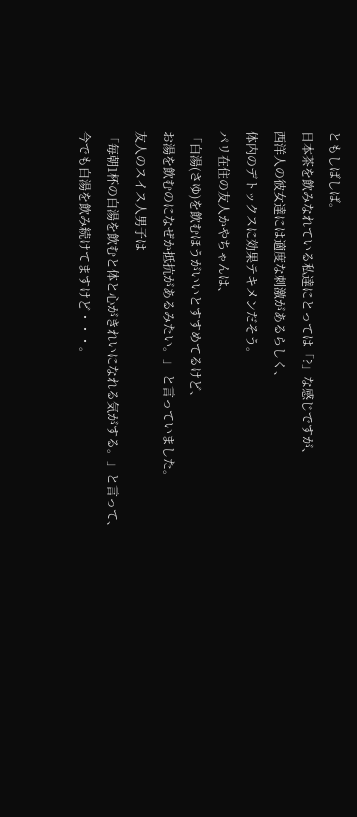ともしばしば。
日本茶を飲みなれている私達にとっては「?」な感じですが、
西洋人の彼女達には適度な刺激があるらしく、
体内のデトックスに効果テキメンだそう。
パリ在住の友人かやちゃんは、
「白湯(さゆ)を飲むほうがいいとすすめてるけど、
お湯を飲むのになぜか抵抗があるみたい。」 と言っていました。
友人のスイス人男子は
「毎朝1杯の白湯を飲むと体と心がきれいになれる気がする。」と言って、
今でも白湯を飲み続けてますけど・・・。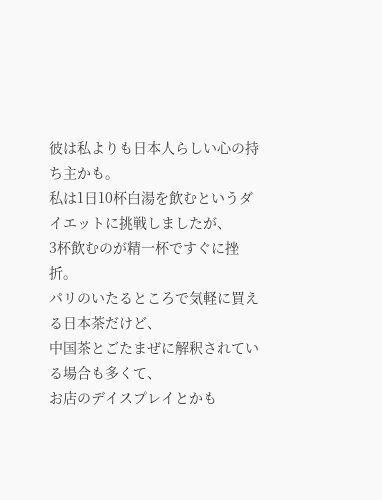彼は私よりも日本人らしい心の持ち主かも。
私は1日10杯白湯を飲むというダイエットに挑戦しましたが、
3杯飲むのが精一杯ですぐに挫折。
パリのいたるところで気軽に買える日本茶だけど、
中国茶とごたまぜに解釈されている場合も多くて、
お店のデイスプレイとかも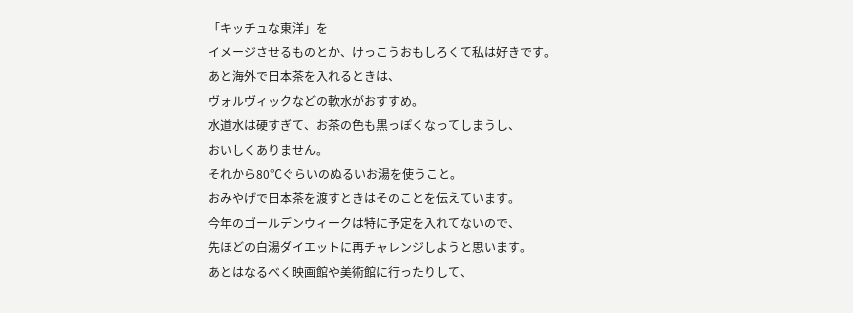「キッチュな東洋」を
イメージさせるものとか、けっこうおもしろくて私は好きです。
あと海外で日本茶を入れるときは、
ヴォルヴィックなどの軟水がおすすめ。
水道水は硬すぎて、お茶の色も黒っぽくなってしまうし、
おいしくありません。
それから80℃ぐらいのぬるいお湯を使うこと。
おみやげで日本茶を渡すときはそのことを伝えています。
今年のゴールデンウィークは特に予定を入れてないので、
先ほどの白湯ダイエットに再チャレンジしようと思います。
あとはなるべく映画館や美術館に行ったりして、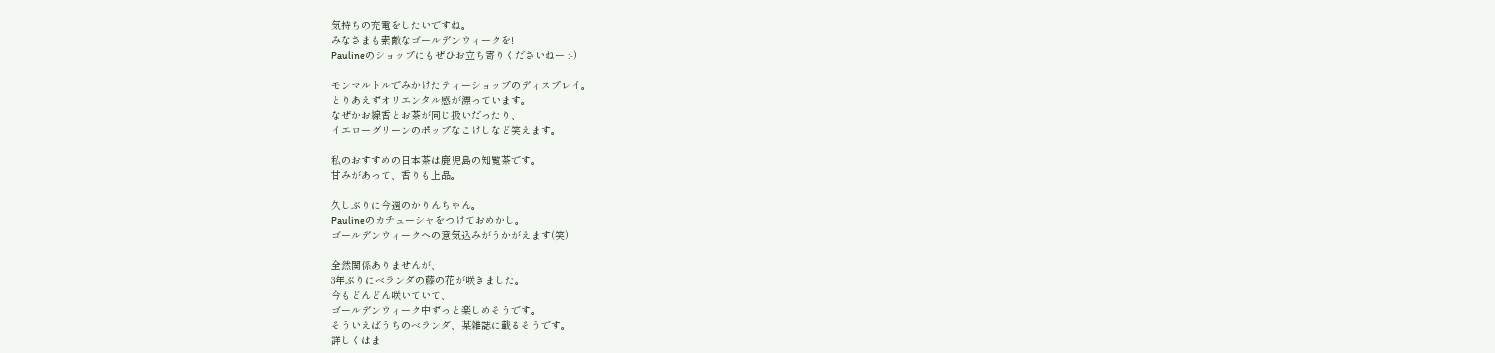気持ちの充電をしたいですね。
みなさまも素敵なゴールデンウィークを!
Paulineのショップにもぜひお立ち寄りくださいねー :-)

モンマルトルでみかけたティーショップのディスプレイ。
とりあえずオリエンタル感が漂っています。
なぜかお線香とお茶が同じ扱いだったり、
イエローグリーンのポップなこけしなど笑えます。

私のおすすめの日本茶は鹿児島の知覧茶です。
甘みがあって、香りも上品。

久しぶりに今週のかりんちゃん。
Paulineのカチューシャをつけておめかし。
ゴールデンウィークへの意気込みがうかがえます(笑)

全然関係ありませんが、
3年ぶりにベランダの藤の花が咲きました。
今もどんどん咲いていて、
ゴールデンウィーク中ずっと楽しめそうです。
そういえばうちのベランダ、某雑誌に載るそうです。
詳しくはま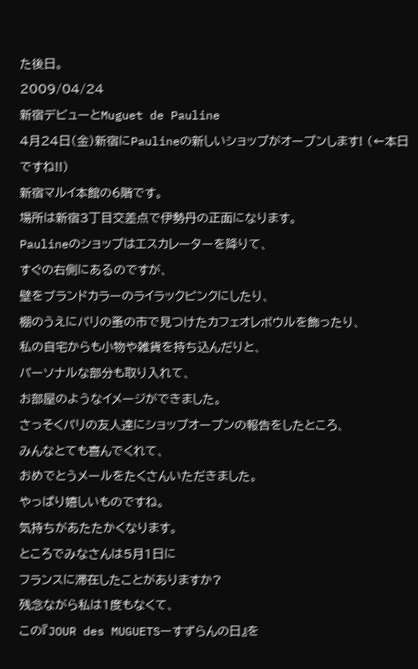た後日。
2009/04/24
新宿デビューとMuguet de Pauline
4月24日(金)新宿にPaulineの新しいショップがオープンします! (←本日ですね!!)
新宿マルイ本館の6階です。
場所は新宿3丁目交差点で伊勢丹の正面になります。
Paulineのショップはエスカレーターを降りて、
すぐの右側にあるのですが、
壁をブランドカラーのライラックピンクにしたり、
棚のうえにパリの蚤の市で見つけたカフェオレボウルを飾ったり、
私の自宅からも小物や雑貨を持ち込んだりと、
パーソナルな部分も取り入れて、
お部屋のようなイメージができました。
さっそくパリの友人達にショップオープンの報告をしたところ、
みんなとても喜んでくれて、
おめでとうメールをたくさんいただきました。
やっぱり嬉しいものですね。
気持ちがあたたかくなります。
ところでみなさんは5月1日に
フランスに滞在したことがありますか?
残念ながら私は1度もなくて、
この『JOUR des MUGUETSーすずらんの日』を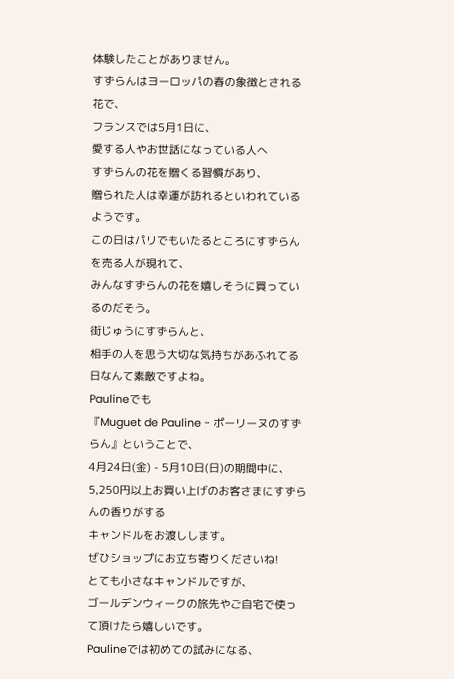体験したことがありません。
すずらんはヨーロッパの春の象徴とされる花で、
フランスでは5月1日に、
愛する人やお世話になっている人へ
すずらんの花を贈くる習慣があり、
贈られた人は幸運が訪れるといわれているようです。
この日はパリでもいたるところにすずらんを売る人が現れて、
みんなすずらんの花を嬉しそうに買っているのだそう。
街じゅうにすずらんと、
相手の人を思う大切な気持ちがあふれてる日なんて素敵ですよね。
Paulineでも
『Muguet de Pauline - ポーリーヌのすずらん』ということで、
4月24日(金) - 5月10日(日)の期間中に、
5,250円以上お買い上げのお客さまにすずらんの香りがする
キャンドルをお渡しします。
ぜひショップにお立ち寄りくださいね!
とても小さなキャンドルですが、
ゴールデンウィークの旅先やご自宅で使って頂けたら嬉しいです。
Paulineでは初めての試みになる、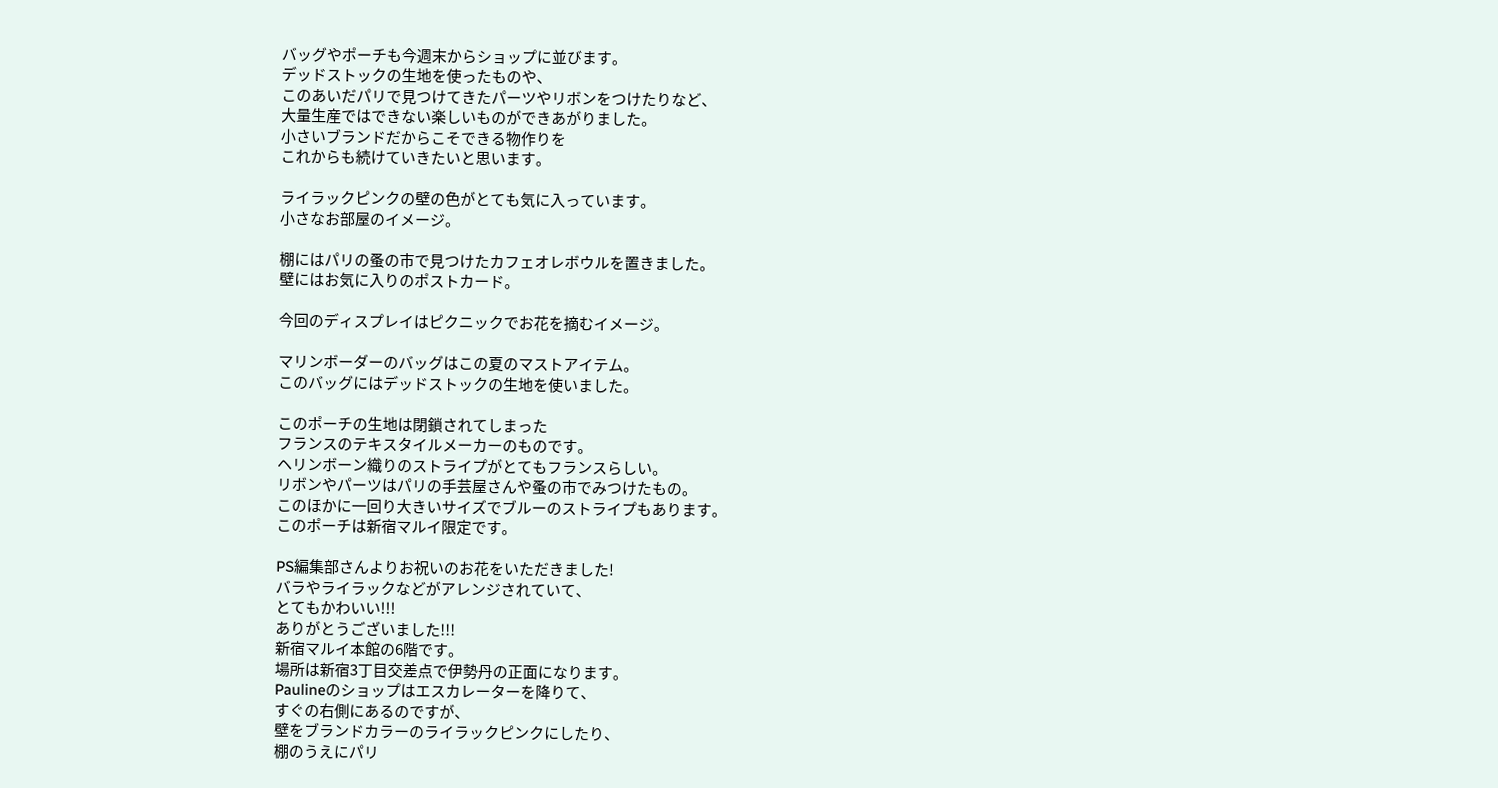バッグやポーチも今週末からショップに並びます。
デッドストックの生地を使ったものや、
このあいだパリで見つけてきたパーツやリボンをつけたりなど、
大量生産ではできない楽しいものができあがりました。
小さいブランドだからこそできる物作りを
これからも続けていきたいと思います。

ライラックピンクの壁の色がとても気に入っています。
小さなお部屋のイメージ。

棚にはパリの蚤の市で見つけたカフェオレボウルを置きました。
壁にはお気に入りのポストカード。

今回のディスプレイはピクニックでお花を摘むイメージ。

マリンボーダーのバッグはこの夏のマストアイテム。
このバッグにはデッドストックの生地を使いました。

このポーチの生地は閉鎖されてしまった
フランスのテキスタイルメーカーのものです。
ヘリンボーン織りのストライプがとてもフランスらしい。
リボンやパーツはパリの手芸屋さんや蚤の市でみつけたもの。
このほかに一回り大きいサイズでブルーのストライプもあります。
このポーチは新宿マルイ限定です。

PS編集部さんよりお祝いのお花をいただきました!
バラやライラックなどがアレンジされていて、
とてもかわいい!!!
ありがとうございました!!!
新宿マルイ本館の6階です。
場所は新宿3丁目交差点で伊勢丹の正面になります。
Paulineのショップはエスカレーターを降りて、
すぐの右側にあるのですが、
壁をブランドカラーのライラックピンクにしたり、
棚のうえにパリ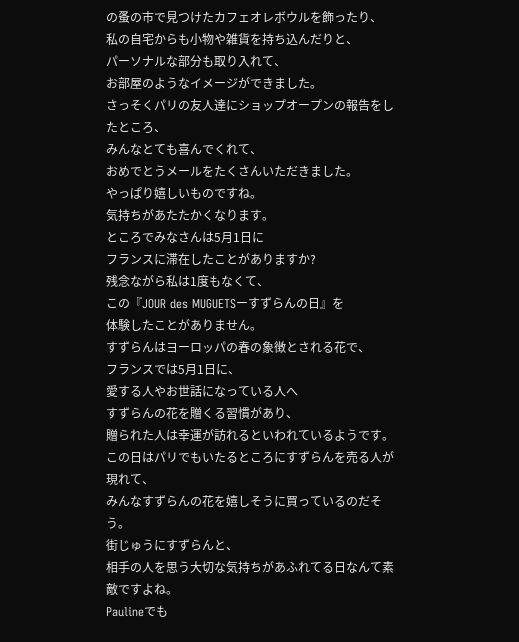の蚤の市で見つけたカフェオレボウルを飾ったり、
私の自宅からも小物や雑貨を持ち込んだりと、
パーソナルな部分も取り入れて、
お部屋のようなイメージができました。
さっそくパリの友人達にショップオープンの報告をしたところ、
みんなとても喜んでくれて、
おめでとうメールをたくさんいただきました。
やっぱり嬉しいものですね。
気持ちがあたたかくなります。
ところでみなさんは5月1日に
フランスに滞在したことがありますか?
残念ながら私は1度もなくて、
この『JOUR des MUGUETSーすずらんの日』を
体験したことがありません。
すずらんはヨーロッパの春の象徴とされる花で、
フランスでは5月1日に、
愛する人やお世話になっている人へ
すずらんの花を贈くる習慣があり、
贈られた人は幸運が訪れるといわれているようです。
この日はパリでもいたるところにすずらんを売る人が現れて、
みんなすずらんの花を嬉しそうに買っているのだそう。
街じゅうにすずらんと、
相手の人を思う大切な気持ちがあふれてる日なんて素敵ですよね。
Paulineでも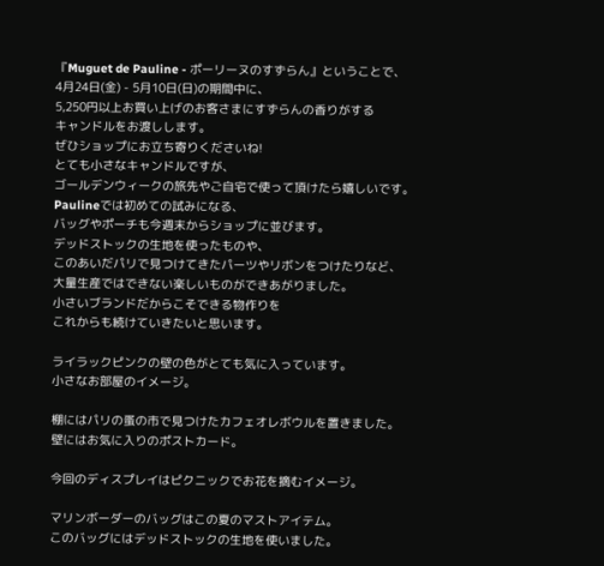『Muguet de Pauline - ポーリーヌのすずらん』ということで、
4月24日(金) - 5月10日(日)の期間中に、
5,250円以上お買い上げのお客さまにすずらんの香りがする
キャンドルをお渡しします。
ぜひショップにお立ち寄りくださいね!
とても小さなキャンドルですが、
ゴールデンウィークの旅先やご自宅で使って頂けたら嬉しいです。
Paulineでは初めての試みになる、
バッグやポーチも今週末からショップに並びます。
デッドストックの生地を使ったものや、
このあいだパリで見つけてきたパーツやリボンをつけたりなど、
大量生産ではできない楽しいものができあがりました。
小さいブランドだからこそできる物作りを
これからも続けていきたいと思います。

ライラックピンクの壁の色がとても気に入っています。
小さなお部屋のイメージ。

棚にはパリの蚤の市で見つけたカフェオレボウルを置きました。
壁にはお気に入りのポストカード。

今回のディスプレイはピクニックでお花を摘むイメージ。

マリンボーダーのバッグはこの夏のマストアイテム。
このバッグにはデッドストックの生地を使いました。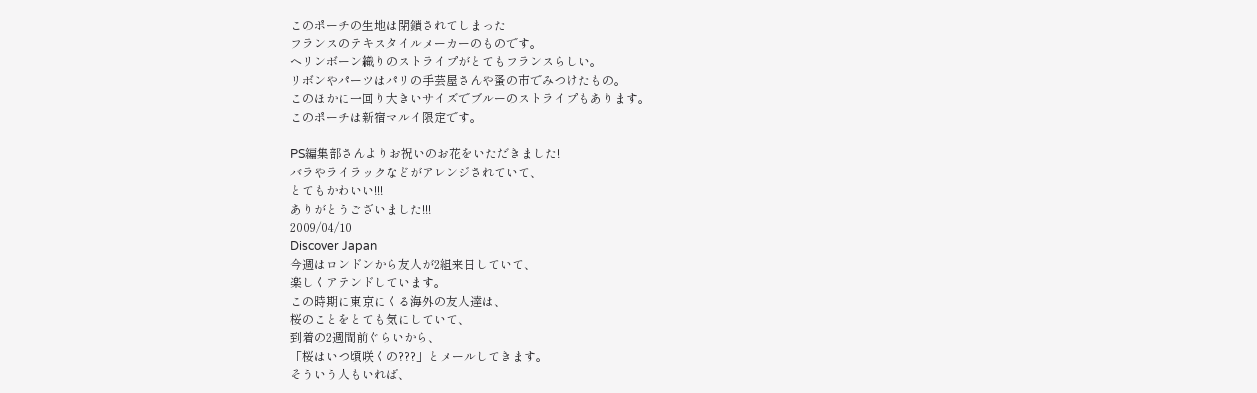このポーチの生地は閉鎖されてしまった
フランスのテキスタイルメーカーのものです。
ヘリンボーン織りのストライプがとてもフランスらしい。
リボンやパーツはパリの手芸屋さんや蚤の市でみつけたもの。
このほかに一回り大きいサイズでブルーのストライプもあります。
このポーチは新宿マルイ限定です。

PS編集部さんよりお祝いのお花をいただきました!
バラやライラックなどがアレンジされていて、
とてもかわいい!!!
ありがとうございました!!!
2009/04/10
Discover Japan
今週はロンドンから友人が2組来日していて、
楽しくアテンドしています。
この時期に東京にくる海外の友人達は、
桜のことをとても気にしていて、
到着の2週間前ぐらいから、
「桜はいつ頃咲くの???」とメールしてきます。
そういう人もいれば、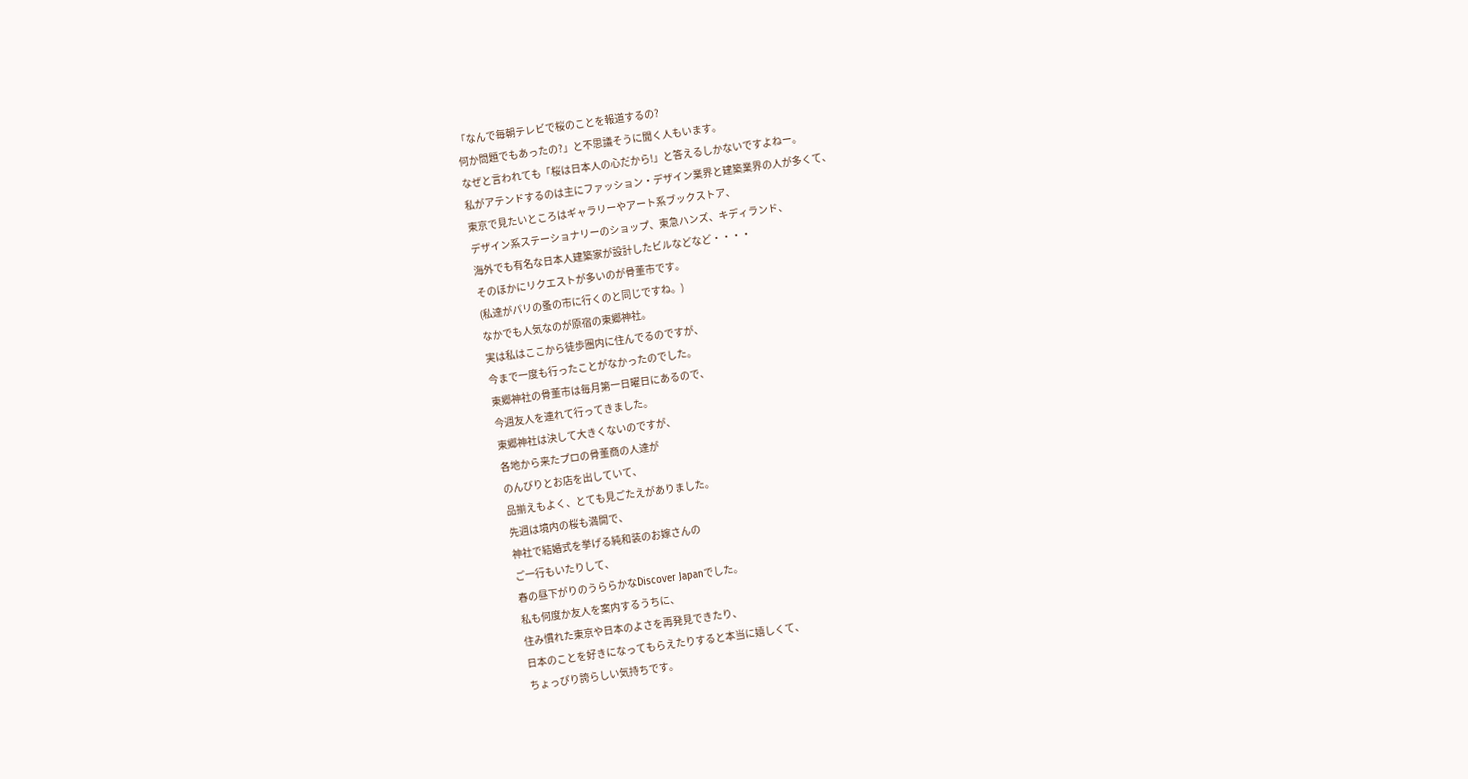「なんで毎朝テレビで桜のことを報道するの?
何か問題でもあったの?」と不思議そうに聞く人もいます。
なぜと言われても「桜は日本人の心だから!」と答えるしかないですよねー。
私がアテンドするのは主にファッション・デザイン業界と建築業界の人が多くて、
東京で見たいところはギャラリーやアート系ブックストア、
デザイン系ステーショナリーのショップ、東急ハンズ、キディランド、
海外でも有名な日本人建築家が設計したビルなどなど・・・・
そのほかにリクエストが多いのが骨董市です。
(私達がパリの蚤の市に行くのと同じですね。)
なかでも人気なのが原宿の東郷神社。
実は私はここから徒歩圏内に住んでるのですが、
今まで一度も行ったことがなかったのでした。
東郷神社の骨董市は毎月第一日曜日にあるので、
今週友人を連れて行ってきました。
東郷神社は決して大きくないのですが、
各地から来たプロの骨董商の人達が
のんびりとお店を出していて、
品揃えもよく、とても見ごたえがありました。
先週は境内の桜も満開で、
神社で結婚式を挙げる純和装のお嫁さんの
ご一行もいたりして、
春の昼下がりのうららかなDiscover Japanでした。
私も何度か友人を案内するうちに、
住み慣れた東京や日本のよさを再発見できたり、
日本のことを好きになってもらえたりすると本当に嬉しくて、
ちょっぴり誇らしい気持ちです。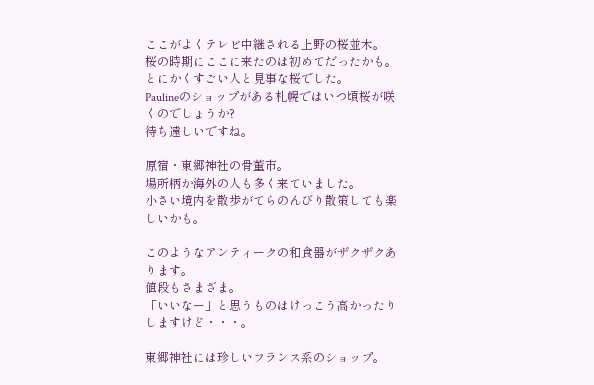ここがよくテレビ中継される上野の桜並木。
桜の時期にここに来たのは初めてだったかも。
とにかくすごい人と見事な桜でした。
Paulineのショップがある札幌ではいつ頃桜が咲くのでしょうか?
待ち遠しいですね。

原宿・東郷神社の骨董市。
場所柄か海外の人も多く来ていました。
小さい境内を散歩がてらのんびり散策しても楽しいかも。

このようなアンティークの和食器がザクザクあります。
値段もさまざま。
「いいなー」と思うものはけっこう高かったりしますけど・・・。

東郷神社には珍しいフランス系のショップ。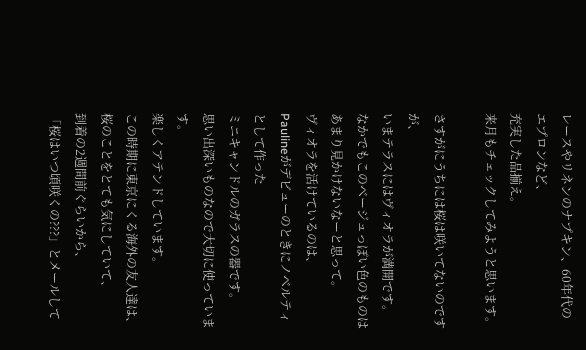レースやリネンのナプキン、60年代のエプロンなど、
充実した品揃え。
来月もチェックしてみようと思います。

さすがにうちには桜は咲いてないのですが、
いまテラスにはヴィオラが満開です。
なかでもこのベージュっぽい色のものは
あまり見かけないなーと思って。
ヴィオラを活けているのは、
Paulineがデビューのときにノベルティとして作った
ミニキャンドルのガラスの器です。
思い出深いものなので大切に使っています。
楽しくアテンドしています。
この時期に東京にくる海外の友人達は、
桜のことをとても気にしていて、
到着の2週間前ぐらいから、
「桜はいつ頃咲くの???」とメールして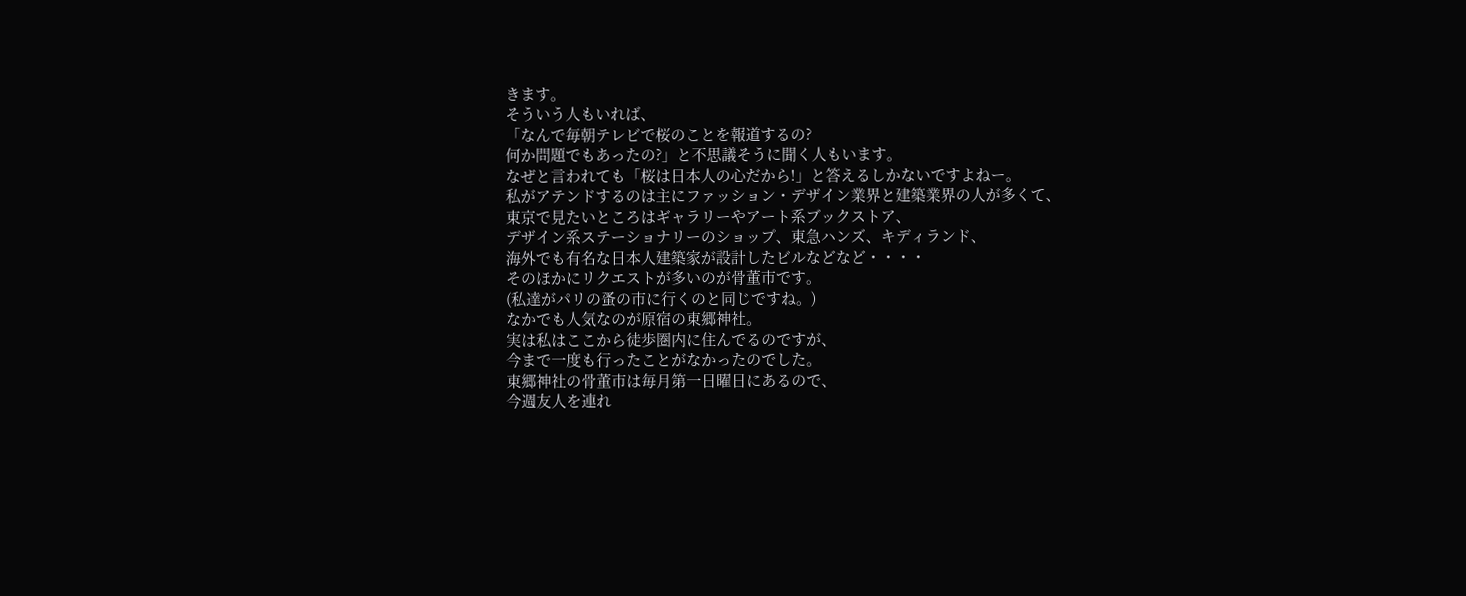きます。
そういう人もいれば、
「なんで毎朝テレビで桜のことを報道するの?
何か問題でもあったの?」と不思議そうに聞く人もいます。
なぜと言われても「桜は日本人の心だから!」と答えるしかないですよねー。
私がアテンドするのは主にファッション・デザイン業界と建築業界の人が多くて、
東京で見たいところはギャラリーやアート系ブックストア、
デザイン系ステーショナリーのショップ、東急ハンズ、キディランド、
海外でも有名な日本人建築家が設計したビルなどなど・・・・
そのほかにリクエストが多いのが骨董市です。
(私達がパリの蚤の市に行くのと同じですね。)
なかでも人気なのが原宿の東郷神社。
実は私はここから徒歩圏内に住んでるのですが、
今まで一度も行ったことがなかったのでした。
東郷神社の骨董市は毎月第一日曜日にあるので、
今週友人を連れ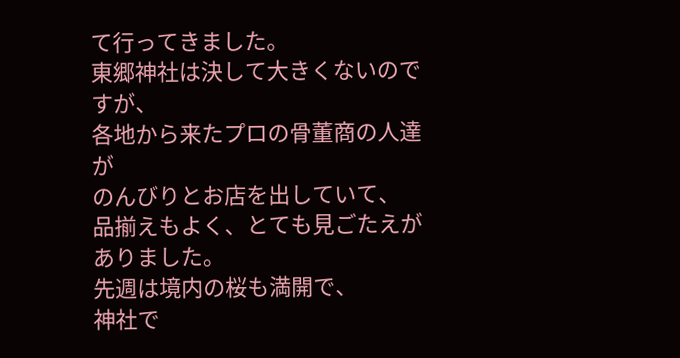て行ってきました。
東郷神社は決して大きくないのですが、
各地から来たプロの骨董商の人達が
のんびりとお店を出していて、
品揃えもよく、とても見ごたえがありました。
先週は境内の桜も満開で、
神社で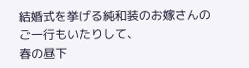結婚式を挙げる純和装のお嫁さんの
ご一行もいたりして、
春の昼下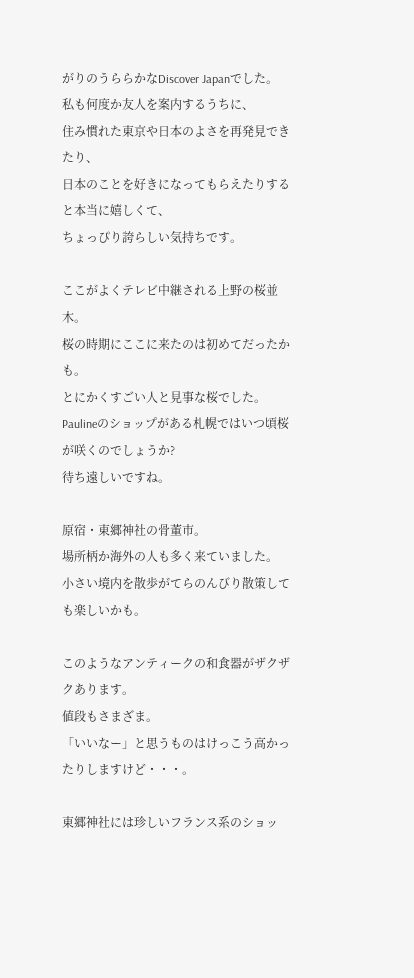がりのうららかなDiscover Japanでした。
私も何度か友人を案内するうちに、
住み慣れた東京や日本のよさを再発見できたり、
日本のことを好きになってもらえたりすると本当に嬉しくて、
ちょっぴり誇らしい気持ちです。

ここがよくテレビ中継される上野の桜並木。
桜の時期にここに来たのは初めてだったかも。
とにかくすごい人と見事な桜でした。
Paulineのショップがある札幌ではいつ頃桜が咲くのでしょうか?
待ち遠しいですね。

原宿・東郷神社の骨董市。
場所柄か海外の人も多く来ていました。
小さい境内を散歩がてらのんびり散策しても楽しいかも。

このようなアンティークの和食器がザクザクあります。
値段もさまざま。
「いいなー」と思うものはけっこう高かったりしますけど・・・。

東郷神社には珍しいフランス系のショッ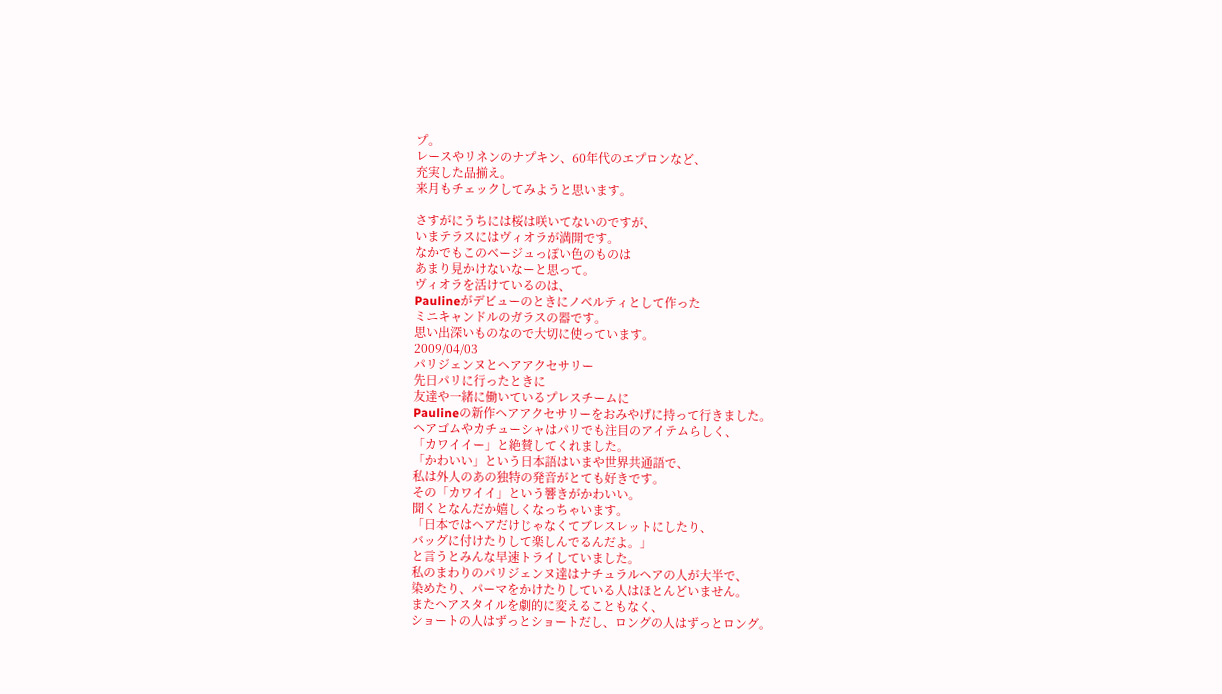プ。
レースやリネンのナプキン、60年代のエプロンなど、
充実した品揃え。
来月もチェックしてみようと思います。

さすがにうちには桜は咲いてないのですが、
いまテラスにはヴィオラが満開です。
なかでもこのベージュっぽい色のものは
あまり見かけないなーと思って。
ヴィオラを活けているのは、
Paulineがデビューのときにノベルティとして作った
ミニキャンドルのガラスの器です。
思い出深いものなので大切に使っています。
2009/04/03
パリジェンヌとヘアアクセサリー
先日パリに行ったときに
友達や一緒に働いているプレスチームに
Paulineの新作ヘアアクセサリーをおみやげに持って行きました。
ヘアゴムやカチューシャはパリでも注目のアイテムらしく、
「カワイイー」と絶賛してくれました。
「かわいい」という日本語はいまや世界共通語で、
私は外人のあの独特の発音がとても好きです。
その「カワイイ」という響きがかわいい。
聞くとなんだか嬉しくなっちゃいます。
「日本ではヘアだけじゃなくてブレスレットにしたり、
バッグに付けたりして楽しんでるんだよ。」
と言うとみんな早速トライしていました。
私のまわりのパリジェンヌ達はナチュラルヘアの人が大半で、
染めたり、パーマをかけたりしている人はほとんどいません。
またヘアスタイルを劇的に変えることもなく、
ショートの人はずっとショートだし、ロングの人はずっとロング。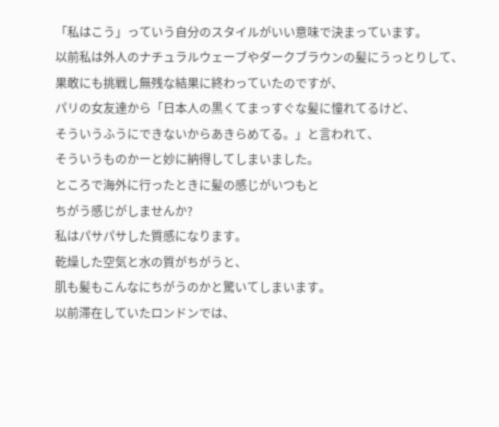「私はこう」っていう自分のスタイルがいい意味で決まっています。
以前私は外人のナチュラルウェーブやダークブラウンの髪にうっとりして、
果敢にも挑戦し無残な結果に終わっていたのですが、
パリの女友達から「日本人の黒くてまっすぐな髪に憧れてるけど、
そういうふうにできないからあきらめてる。」と言われて、
そういうものかーと妙に納得してしまいました。
ところで海外に行ったときに髪の感じがいつもと
ちがう感じがしませんか?
私はパサパサした質感になります。
乾燥した空気と水の質がちがうと、
肌も髪もこんなにちがうのかと驚いてしまいます。
以前滞在していたロンドンでは、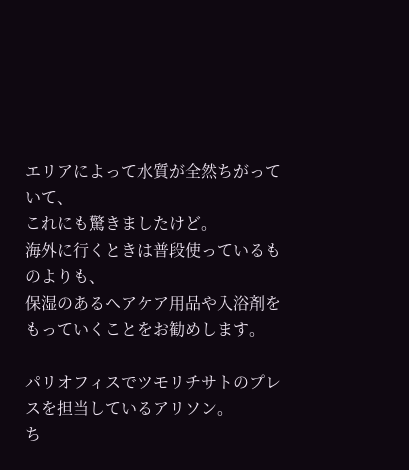エリアによって水質が全然ちがっていて、
これにも驚きましたけど。
海外に行くときは普段使っているものよりも、
保湿のあるヘアケア用品や入浴剤をもっていくことをお勧めします。

パリオフィスでツモリチサトのプレスを担当しているアリソン。
ち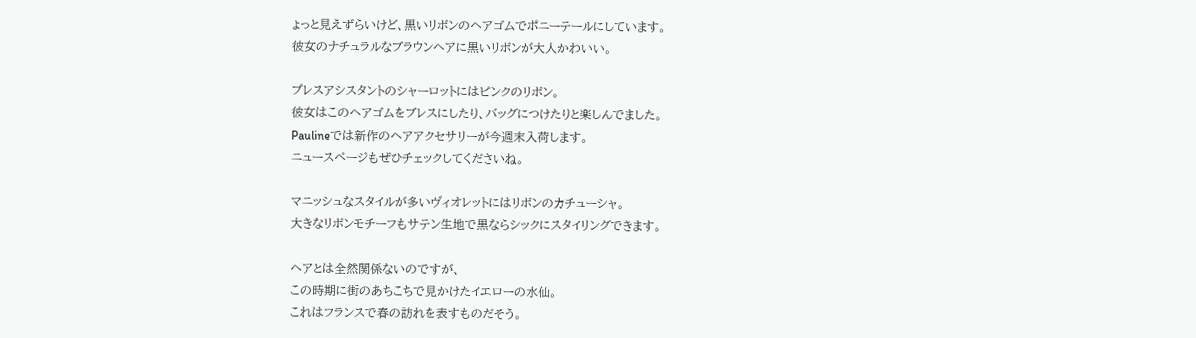ょっと見えずらいけど、黒いリボンのヘアゴムでポニーテールにしています。
彼女のナチュラルなブラウンヘアに黒いリボンが大人かわいい。

プレスアシスタントのシャーロットにはピンクのリボン。
彼女はこのヘアゴムをブレスにしたり、バッグにつけたりと楽しんでました。
Paulineでは新作のヘアアクセサリーが今週末入荷します。
ニュースページもぜひチェックしてくださいね。

マニッシュなスタイルが多いヴィオレットにはリボンのカチューシャ。
大きなリボンモチーフもサテン生地で黒ならシックにスタイリングできます。

ヘアとは全然関係ないのですが、
この時期に街のあちこちで見かけたイエローの水仙。
これはフランスで春の訪れを表すものだそう。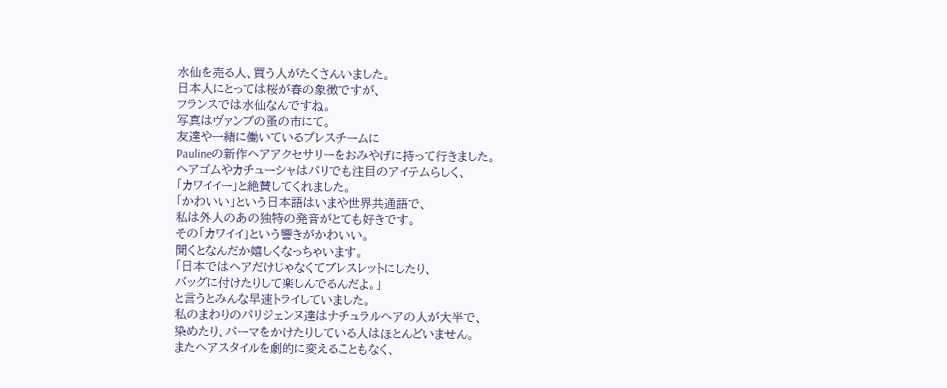水仙を売る人、買う人がたくさんいました。
日本人にとっては桜が春の象徴ですが、
フランスでは水仙なんですね。
写真はヴァンブの蚤の市にて。
友達や一緒に働いているプレスチームに
Paulineの新作ヘアアクセサリーをおみやげに持って行きました。
ヘアゴムやカチューシャはパリでも注目のアイテムらしく、
「カワイイー」と絶賛してくれました。
「かわいい」という日本語はいまや世界共通語で、
私は外人のあの独特の発音がとても好きです。
その「カワイイ」という響きがかわいい。
聞くとなんだか嬉しくなっちゃいます。
「日本ではヘアだけじゃなくてブレスレットにしたり、
バッグに付けたりして楽しんでるんだよ。」
と言うとみんな早速トライしていました。
私のまわりのパリジェンヌ達はナチュラルヘアの人が大半で、
染めたり、パーマをかけたりしている人はほとんどいません。
またヘアスタイルを劇的に変えることもなく、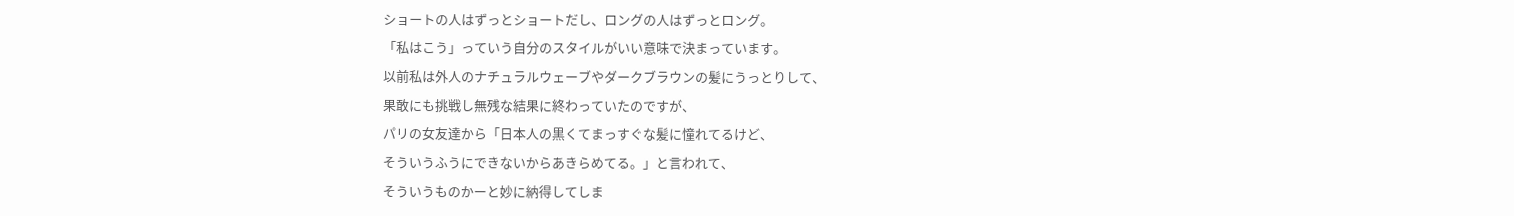ショートの人はずっとショートだし、ロングの人はずっとロング。
「私はこう」っていう自分のスタイルがいい意味で決まっています。
以前私は外人のナチュラルウェーブやダークブラウンの髪にうっとりして、
果敢にも挑戦し無残な結果に終わっていたのですが、
パリの女友達から「日本人の黒くてまっすぐな髪に憧れてるけど、
そういうふうにできないからあきらめてる。」と言われて、
そういうものかーと妙に納得してしま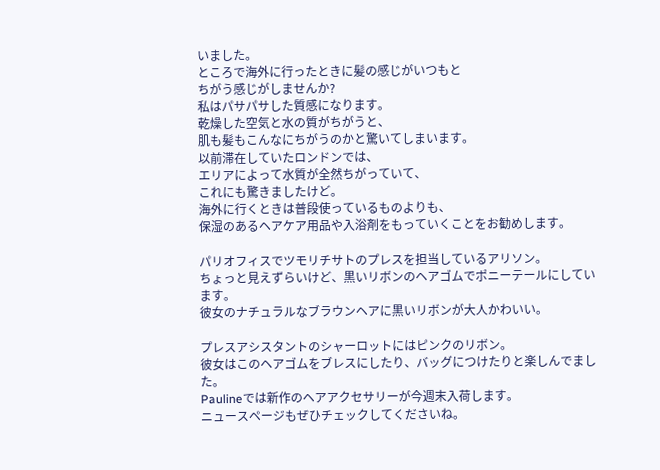いました。
ところで海外に行ったときに髪の感じがいつもと
ちがう感じがしませんか?
私はパサパサした質感になります。
乾燥した空気と水の質がちがうと、
肌も髪もこんなにちがうのかと驚いてしまいます。
以前滞在していたロンドンでは、
エリアによって水質が全然ちがっていて、
これにも驚きましたけど。
海外に行くときは普段使っているものよりも、
保湿のあるヘアケア用品や入浴剤をもっていくことをお勧めします。

パリオフィスでツモリチサトのプレスを担当しているアリソン。
ちょっと見えずらいけど、黒いリボンのヘアゴムでポニーテールにしています。
彼女のナチュラルなブラウンヘアに黒いリボンが大人かわいい。

プレスアシスタントのシャーロットにはピンクのリボン。
彼女はこのヘアゴムをブレスにしたり、バッグにつけたりと楽しんでました。
Paulineでは新作のヘアアクセサリーが今週末入荷します。
ニュースページもぜひチェックしてくださいね。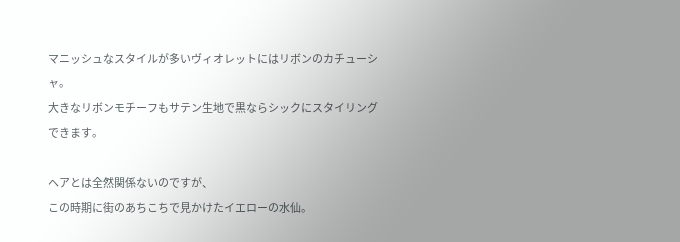マニッシュなスタイルが多いヴィオレットにはリボンのカチューシャ。
大きなリボンモチーフもサテン生地で黒ならシックにスタイリングできます。

ヘアとは全然関係ないのですが、
この時期に街のあちこちで見かけたイエローの水仙。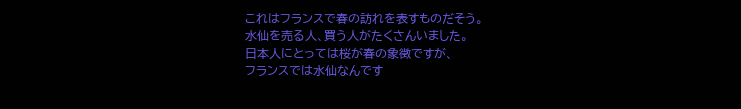これはフランスで春の訪れを表すものだそう。
水仙を売る人、買う人がたくさんいました。
日本人にとっては桜が春の象徴ですが、
フランスでは水仙なんです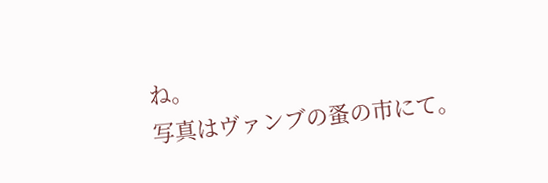ね。
写真はヴァンブの蚤の市にて。